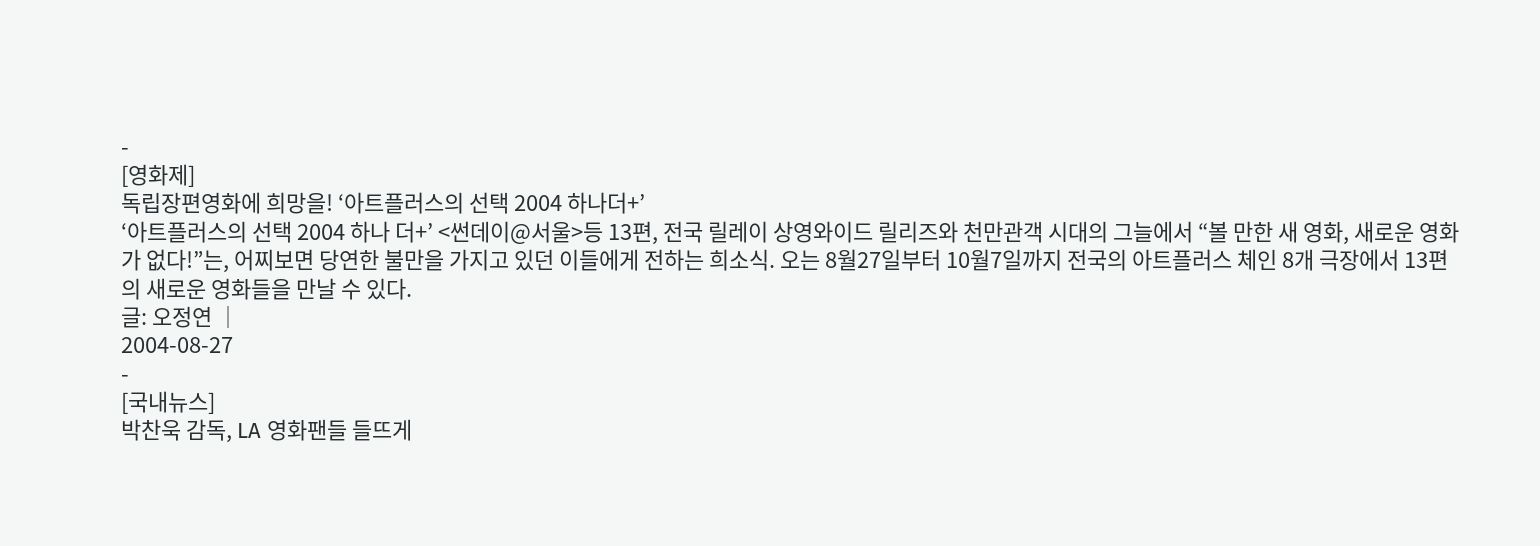-
[영화제]
독립장편영화에 희망을! ‘아트플러스의 선택 2004 하나더+’
‘아트플러스의 선택 2004 하나 더+’ <썬데이@서울>등 13편, 전국 릴레이 상영와이드 릴리즈와 천만관객 시대의 그늘에서 “볼 만한 새 영화, 새로운 영화가 없다!”는, 어찌보면 당연한 불만을 가지고 있던 이들에게 전하는 희소식. 오는 8월27일부터 10월7일까지 전국의 아트플러스 체인 8개 극장에서 13편의 새로운 영화들을 만날 수 있다.
글: 오정연 │
2004-08-27
-
[국내뉴스]
박찬욱 감독, LA 영화팬들 들뜨게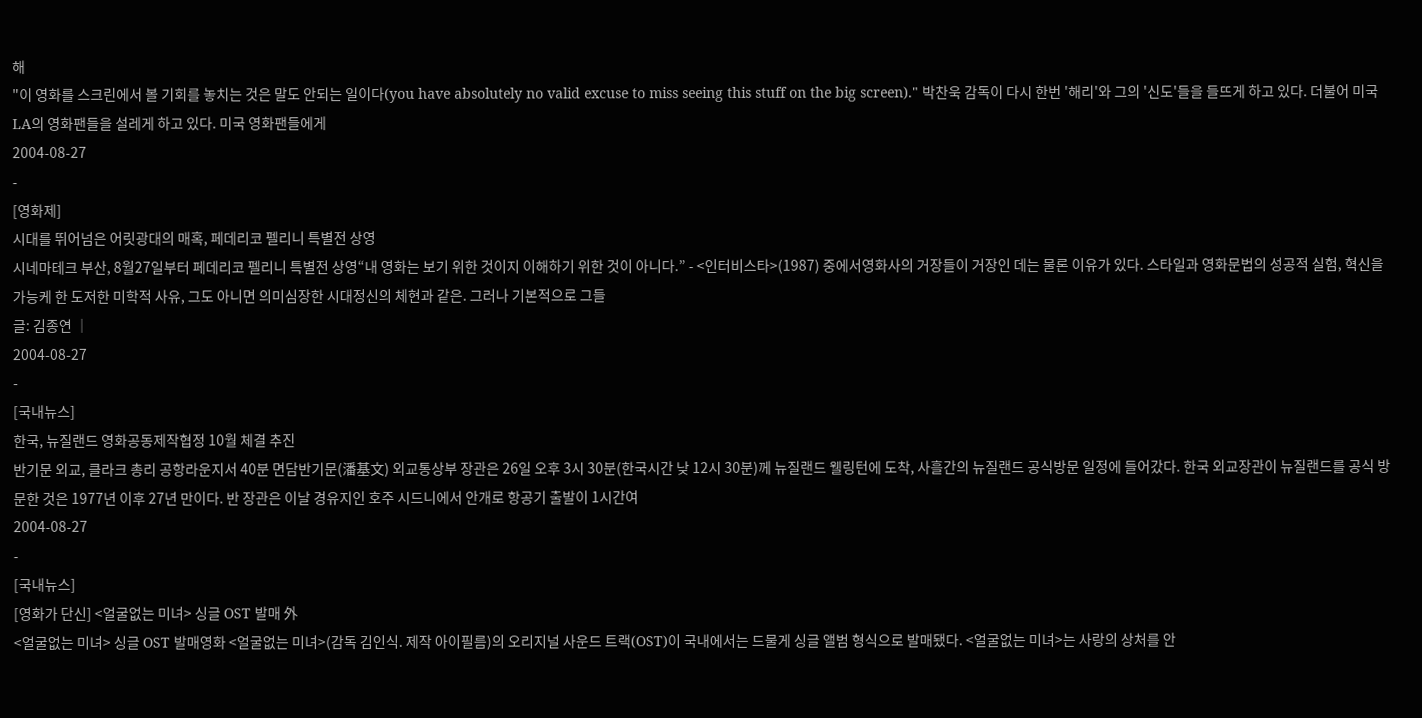해
"이 영화를 스크린에서 볼 기회를 놓치는 것은 말도 안되는 일이다(you have absolutely no valid excuse to miss seeing this stuff on the big screen)." 박찬욱 감독이 다시 한번 '해리'와 그의 '신도'들을 들뜨게 하고 있다. 더불어 미국 LA의 영화팬들을 설레게 하고 있다. 미국 영화팬들에게
2004-08-27
-
[영화제]
시대를 뛰어넘은 어릿광대의 매혹, 페데리코 펠리니 특별전 상영
시네마테크 부산, 8월27일부터 페데리코 펠리니 특별전 상영“내 영화는 보기 위한 것이지 이해하기 위한 것이 아니다.” - <인터비스타>(1987) 중에서영화사의 거장들이 거장인 데는 물론 이유가 있다. 스타일과 영화문법의 성공적 실험, 혁신을 가능케 한 도저한 미학적 사유, 그도 아니면 의미심장한 시대정신의 체현과 같은. 그러나 기본적으로 그들
글: 김종연 │
2004-08-27
-
[국내뉴스]
한국, 뉴질랜드 영화공동제작협정 10월 체결 추진
반기문 외교, 클라크 총리 공항라운지서 40분 면담반기문(潘基文) 외교통상부 장관은 26일 오후 3시 30분(한국시간 낮 12시 30분)께 뉴질랜드 웰링턴에 도착, 사흘간의 뉴질랜드 공식방문 일정에 들어갔다. 한국 외교장관이 뉴질랜드를 공식 방문한 것은 1977년 이후 27년 만이다. 반 장관은 이날 경유지인 호주 시드니에서 안개로 항공기 출발이 1시간여
2004-08-27
-
[국내뉴스]
[영화가 단신] <얼굴없는 미녀> 싱글 OST 발매 外
<얼굴없는 미녀> 싱글 OST 발매영화 <얼굴없는 미녀>(감독 김인식. 제작 아이필름)의 오리지널 사운드 트랙(OST)이 국내에서는 드물게 싱글 앨범 형식으로 발매됐다. <얼굴없는 미녀>는 사랑의 상처를 안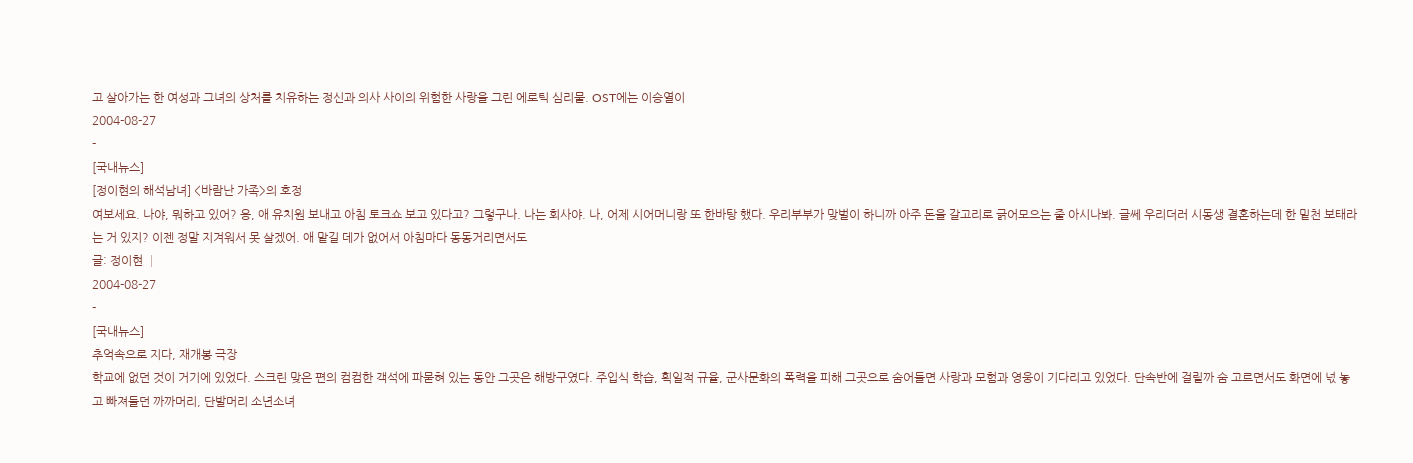고 살아가는 한 여성과 그녀의 상처를 치유하는 정신과 의사 사이의 위험한 사랑을 그린 에로틱 심리물. OST에는 이승열이
2004-08-27
-
[국내뉴스]
[정이현의 해석남녀] <바람난 가족>의 호정
여보세요. 나야, 뭐하고 있어? 응, 애 유치원 보내고 아침 토크쇼 보고 있다고? 그렇구나. 나는 회사야. 나, 어제 시어머니랑 또 한바탕 했다. 우리부부가 맞벌이 하니까 아주 돈을 갈고리로 긁어모으는 줄 아시나봐. 글쎄 우리더러 시동생 결혼하는데 한 밑천 보태라는 거 있지? 이젠 정말 지겨워서 못 살겠어. 애 맡길 데가 없어서 아침마다 동동거리면서도
글: 정이현 │
2004-08-27
-
[국내뉴스]
추억속으로 지다, 재개봉 극장
학교에 없던 것이 거기에 있었다. 스크린 맞은 편의 컴컴한 객석에 파묻혀 있는 동안 그곳은 해방구였다. 주입식 학습, 획일적 규율, 군사문화의 폭력을 피해 그곳으로 숨어들면 사랑과 모험과 영웅이 기다리고 있었다. 단속반에 걸릴까 숨 고르면서도 화면에 넋 놓고 빠져들던 까까머리, 단발머리 소년소녀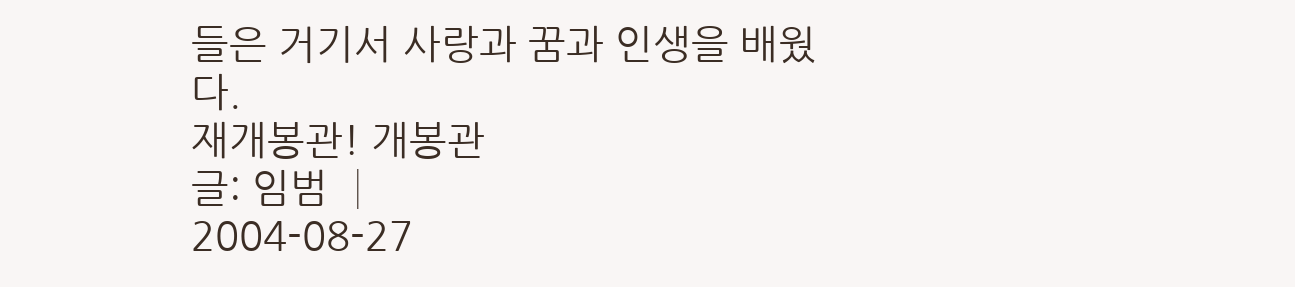들은 거기서 사랑과 꿈과 인생을 배웠다.
재개봉관! 개봉관
글: 임범 │
2004-08-27